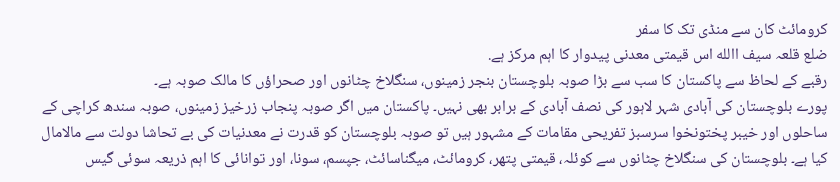کرومائٹ کان سے منڈی تک کا سفر
ضلع قلعہ سیف االله اس قیمتی معدنی پیدوار کا اہم مرکز ہے.
رقبے کے لحاظ سے پاکستان کا سب سے بڑا صوبہ بلوچستان بنجر زمینوں، سنگلاخ چٹانوں اور صحراؤں کا مالک صوبہ ہے۔
پورے بلوچستان کی آبادی شہر لاہور کی نصف آبادی کے برابر بھی نہیں۔ پاکستان میں اگر صوبہ پنجاب زرخیز زمینوں، صوبہ سندھ کراچی کے ساحلوں اور خیبر پختونخوا سرسبز تفریحی مقامات کے مشہور ہیں تو صوبہ بلوچستان کو قدرت نے معدنیات کی بے تحاشا دولت سے مالامال کیا ہے۔ بلوچستان کی سنگلاخ چٹانوں سے کوئلہ، قیمتی پتھر، کرومائٹ، میگناسائٹ، جپسم، سونا، اور توانائی کا اہم ذریعہ سوئی گیس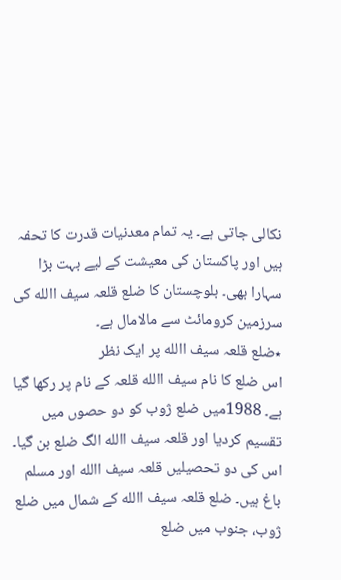نکالی جاتی ہے۔ یہ تمام معدنیات قدرت کا تحفہ ہیں اور پاکستان کی معیشت کے لیے بہت بڑا سہارا بھی۔ بلوچستان کا ضلع قلعہ سیف االله کی سرزمین کرومائٹ سے مالامال ہے۔
٭ضلع قلعہ سیف االله پر ایک نظر
اس ضلع کا نام سیف االله قلعہ کے نام پر رکھا گیا ہے۔ 1988میں ضلع ژوب کو دو حصوں میں تقسیم کردیا اور قلعہ سیف االله الگ ضلع بن گیا۔ اس کی دو تحصیلیں قلعہ سیف االله اور مسلم باغ ہیں۔ ضلع قلعہ سیف االله کے شمال میں ضلع ژوب، جنوب میں ضلع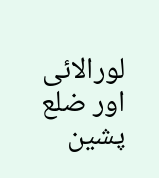لورالائی اور ضلع پشین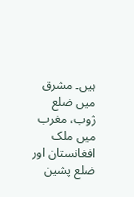ہیں۔ مشرق میں ضلع ژوب، مغرب میں ملک افغانستان اور ضلع پشین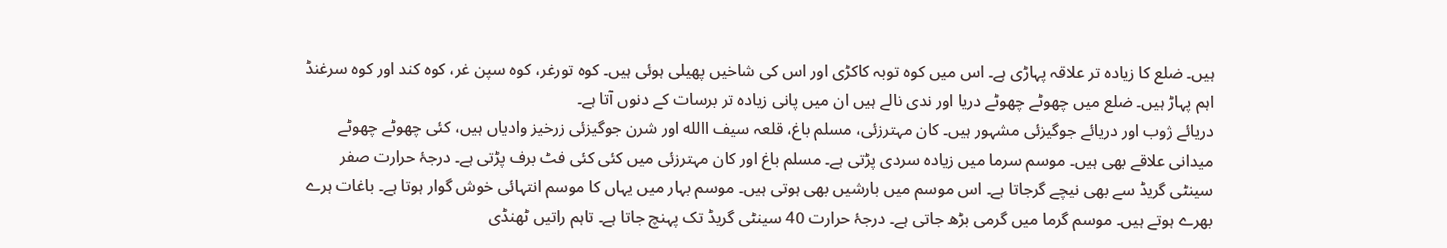ہیں۔ ضلع کا زیادہ تر علاقہ پہاڑی ہے۔ اس میں کوہ توبہ کاکڑی اور اس کی شاخیں پھیلی ہوئی ہیں۔ کوہ تورغر، کوہ سپن غر، کوہ کند اور کوہ سرغنڈ اہم پہاڑ ہیں۔ ضلع میں چھوٹے چھوٹے دریا اور ندی نالے ہیں ان میں پانی زیادہ تر برسات کے دنوں آتا ہے۔
دریائے ژوب اور دریائے جوگیزئی مشہور ہیں۔ کان مہترزئی، مسلم باغ، قلعہ سیف االله اور شرن جوگیزئی زرخیز وادیاں ہیں، کئی چھوٹے چھوٹے میدانی علاقے بھی ہیں۔ موسم سرما میں زیادہ سردی پڑتی ہے۔ مسلم باغ اور کان مہترزئی میں کئی کئی فٹ برف پڑتی ہے۔ درجۂ حرارت صفر سینٹی گریڈ سے بھی نیچے گرجاتا ہے۔ اس موسم میں بارشیں بھی ہوتی ہیں۔ موسم بہار میں یہاں کا موسم انتہائی خوش گوار ہوتا ہے۔ باغات ہرے بھرے ہوتے ہیں۔ موسم گرما میں گرمی بڑھ جاتی ہے۔ درجۂ حرارت 40 سینٹی گریڈ تک پہنچ جاتا ہے۔ تاہم راتیں ٹھنڈی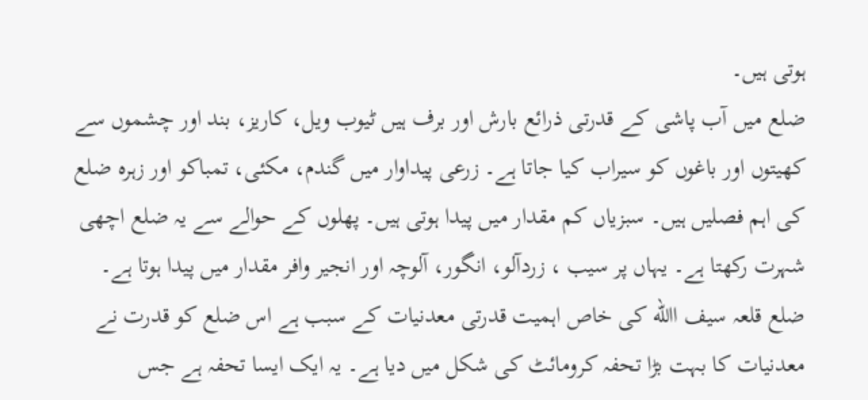ہوتی ہیں۔
ضلع میں آب پاشی کے قدرتی ذرائع بارش اور برف ہیں ٹیوب ویل، کاریز، بند اور چشموں سے کھیتوں اور باغوں کو سیراب کیا جاتا ہے۔ زرعی پیداوار میں گندم، مکئی، تمباکو اور زہرہ ضلع کی اہم فصلیں ہیں۔ سبزیاں کم مقدار میں پیدا ہوتی ہیں۔ پھلوں کے حوالے سے یہ ضلع اچھی شہرت رکھتا ہے۔ یہاں پر سیب ، زردآلو، انگور، آلوچہ اور انجیر وافر مقدار میں پیدا ہوتا ہے۔
ضلع قلعہ سیف االله کی خاص اہمیت قدرتی معدنیات کے سبب ہے اس ضلع کو قدرت نے معدنیات کا بہت بڑا تحفہ کرومائٹ کی شکل میں دیا ہے۔ یہ ایک ایسا تحفہ ہے جس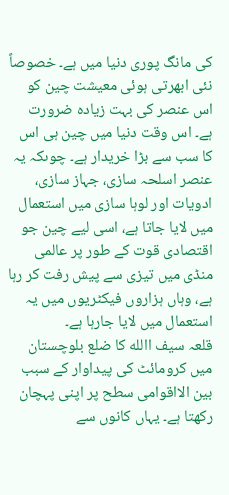کی مانگ پوری دنیا میں ہے۔ خصوصاً نئی ابھرتی ہوئی معیشت چین کو اس عنصر کی بہت زیادہ ضرورت ہے۔ اس وقت دنیا میں چین ہی اس کا سب سے بڑا خریدار ہے۔ چوںکہ یہ عنصر اسلحہ سازی، جہاز سازی، ادویات اور لوہا سازی میں استعمال میں لایا جاتا ہے، اسی لیے چین جو اقتصادی قوت کے طور پر عالمی منڈی میں تیزی سے پیش رفت کر رہا ہے، وہاں ہزاروں فیکٹریوں میں یہ استعمال میں لایا جارہا ہے۔
قلعہ سیف االله کا ضلع بلوچستان میں کرومائٹ کی پیداوار کے سبب بین الااقوامی سطح پر اپنی پہچان رکھتا ہے۔ یہاں کانوں سے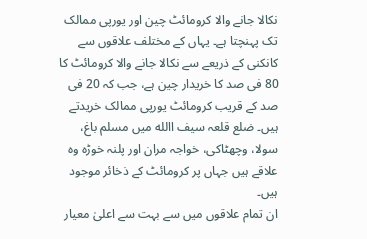نکالا جانے والا کرومائٹ چین اور یورپی ممالک تک پہنچتا ہے۔ یہاں کے مختلف علاقوں سے کانکنی کے ذریعے سے نکالا جانے والا کرومائٹ کا 80 فی صد کا خریدار چین ہے، جب کہ 20 فی صد کے قریب کرومائٹ یورپی ممالک خریدتے ہیں۔ ضلع قلعہ سیف االله میں مسلم باغ، سولا، وچھٹاکی، خواجہ مران اور پلنہ خوڑہ وہ علاقے ہیں جہاں پر کرومائٹ کے ذخائر موجود ہیں۔
ان تمام علاقوں میں سے بہت سے اعلیٰ معیار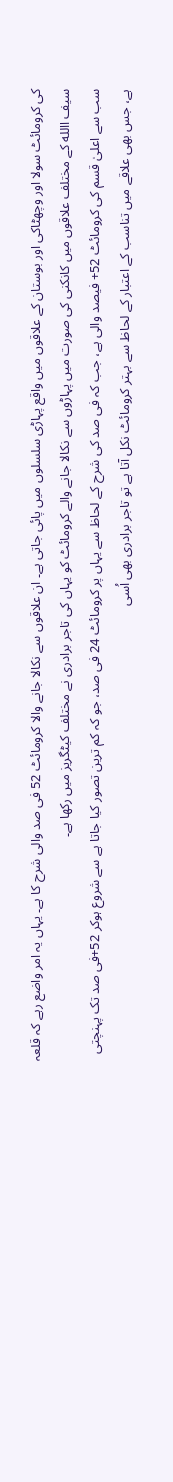کی کرومائٹ سولا اور وچھٹاکی اور بوستان کے علاقوں میں واقع پہاڑی سلسلوں میں پائی جاتی ہے۔ ان علاقوں سے نکالا جانے والا کرومائٹ 52 فی صد والی شرح کا ہے۔ یہاں یہ امر واضع رہے کہ قلعہ سیف االله کے مختلف علاقوں میں کانکنی کی صورت میں پہاڑوں سے نکالا جانے والے کرومائٹ کو یہاں کی تاجر برادری نے مختلف کیٹگریز میں رکھا ہے۔
سب سے اعلیٰ قسم کی کرومائٹ 52+ فیصد والی ہے، جب کہ فی صد کی شرح کے لحاظ سے یہاں پر کرومائٹ 24 فی صد، جو کہ کم ترین تصور کیا جاتا ہے سے شروع ہوکر 52+فی صد تک پہنچتی ہے، جس بھی علاقے میں تناسب کے اعتبار کے لحاظ سے بہتر کرومائٹ نکل آتا ہے تو تاجر برادری بھی اُسی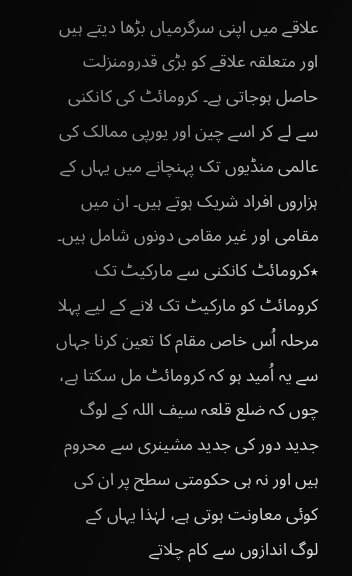علاقے میں اپنی سرگرمیاں بڑھا دیتے ہیں اور متعلقہ علاقے کو بڑی قدرومنزلت حاصل ہوجاتی ہے۔ کرومائٹ کی کانکنی سے لے کر اسے چین اور یورپی ممالک کی عالمی منڈیوں تک پہنچانے میں یہاں کے ہزاروں افراد شریک ہوتے ہیں۔ ان میں مقامی اور غیر مقامی دونوں شامل ہیں۔
٭کرومائٹ کانکنی سے مارکیٹ تک
کرومائٹ کو مارکیٹ تک لانے کے لیے پہلا مرحلہ اُس خاص مقام کا تعین کرنا جہاں سے یہ اُمید ہو کہ کرومائٹ مل سکتا ہے، چوں کہ ضلع قلعہ سیف اللہ کے لوگ جدید دور کی جدید مشینری سے محروم ہیں اور نہ ہی حکومتی سطح پر ان کی کوئی معاونت ہوتی ہے، لہٰذا یہاں کے لوگ اندازوں سے کام چلاتے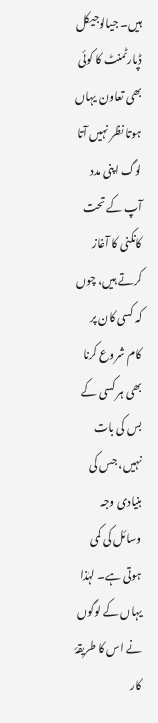ہیں۔ جیالوجیکل ڈپارٹمنٹ کا کوئی بھی تعاون یہاں ہوتا نظر نہیں آتا لوگ اپنی مدد آپ کے تحت کانکنی کا آغاز کرتے ہیں، چوں کہ کسی کان پر کام شروع کرنا بھی ہر کسی کے بس کی بات نہیں، جس کی بنیادی وجہ وسائل کی کمی ہوتی ہے۔ لہٰذا یہاں کے لوگوں نے اس کا طریقۂ کار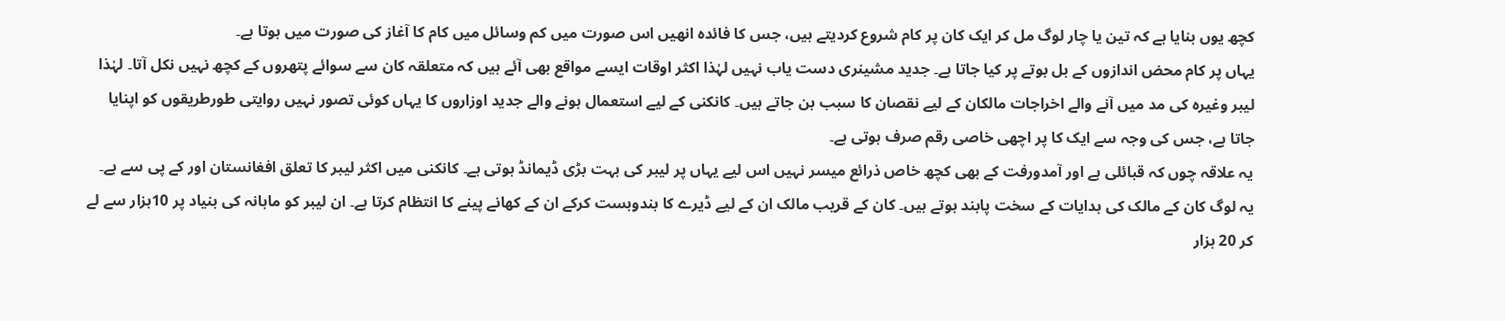کچھ یوں بنایا ہے کہ تین یا چار لوگ مل کر ایک کان پر کام شروع کردیتے ہیں، جس کا فائدہ انھیں اس صورت میں کم وسائل میں کام کا آغاز کی صورت میں ہوتا ہے۔
یہاں پر کام محض اندازوں کے بل بوتے پر کیا جاتا ہے۔ جدید مشینری دست یاب نہیں لہٰذا اکثر اوقات ایسے مواقع بھی آئے ہیں کہ متعلقہ کان سے سوائے پتھروں کے کچھ نہیں نکل آتا۔ لہٰذا لیبر وغیرہ کی مد میں آنے والے اخراجات مالکان کے لیے نقصان کا سبب بن جاتے ہیں۔ کانکنی کے لیے استعمال ہونے والے جدید اوزاروں کا یہاں کوئی تصور نہیں روایتی طورطریقوں کو اپنایا جاتا ہے، جس کی وجہ سے ایک کا پر اچھی خاصی رقم صرف ہوتی ہے۔
یہ علاقہ چوں کہ قبائلی ہے اور آمدورفت کے بھی کچھ خاص ذرائع میسر نہیں اس لیے یہاں پر لیبر کی بہت بڑی ڈیمانڈ ہوتی ہے۔ کانکنی میں اکثر لیبر کا تعلق افغانستان اور کے پی سے ہے۔ یہ لوگ کان کے مالک کی ہدایات کے سخت پابند ہوتے ہیں۔ کان کے قریب مالک ان کے لیے ڈیرے کا بندوبست کرکے ان کے کھانے پینے کا انتظام کرتا ہے۔ ان لیبر کو ماہانہ کی بنیاد پر 10ہزار سے لے کر 20 ہزار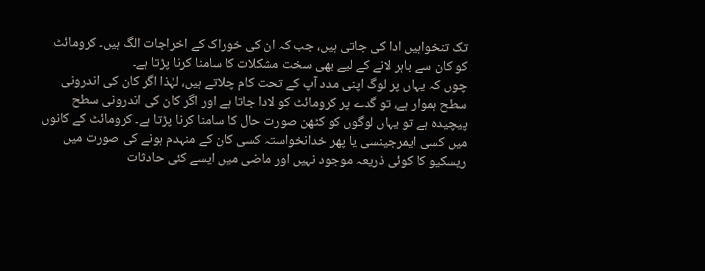تک تنخواہیں ادا کی جاتی ہیں، جب کہ ان کی خوراک کے اخراجات الگ ہیں۔ کرومائٹ کو کان سے باہر لانے کے لیے بھی سخت مشکلات کا سامنا کرنا پڑتا ہے۔
چوں کہ یہاں پر لوگ اپنی مدد آپ کے تحت کام چلاتے ہیں، لہٰذا اگر کان کی اندرونی سطح ہموار ہے، تو گدے پر کرومائٹ کو لادا جاتا ہے اور اگر کان کی اندرونی سطح پیچیدہ ہے تو یہاں لوگوں کو کٹھن صورت حال کا سامنا کرنا پڑتا ہے۔ کرومائٹ کے کانوں میں کسی ایمرجینسی یا پھر خدانخواستہ کسی کان کے منہدم ہونے کی صورت میں ریسکیو کا کوئی ذریعہ موجود نہیں اور ماضی میں ایسے کئی حادثات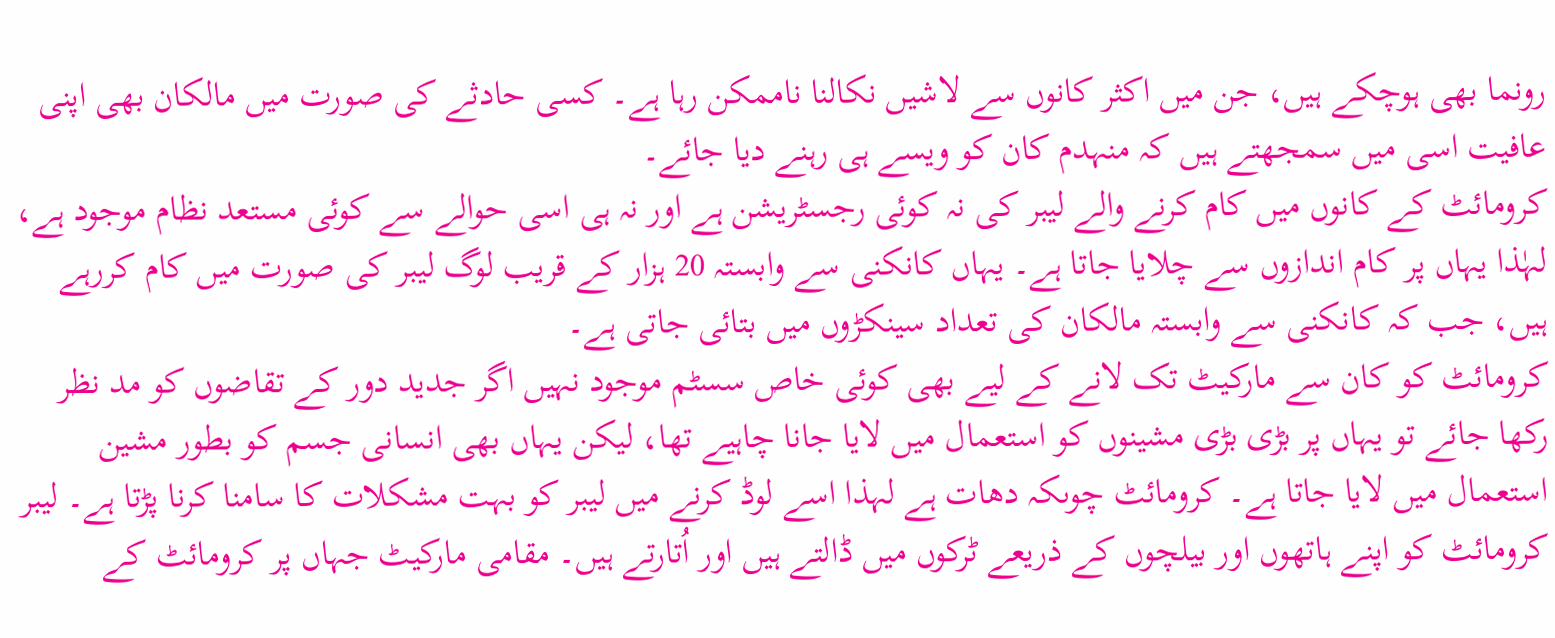رونما بھی ہوچکے ہیں، جن میں اکثر کانوں سے لاشیں نکالنا ناممکن رہا ہے۔ کسی حادثے کی صورت میں مالکان بھی اپنی عافیت اسی میں سمجھتے ہیں کہ منہدم کان کو ویسے ہی رہنے دیا جائے۔
کرومائٹ کے کانوں میں کام کرنے والے لیبر کی نہ کوئی رجسٹریشن ہے اور نہ ہی اسی حوالے سے کوئی مستعد نظام موجود ہے، لہٰذا یہاں پر کام اندازوں سے چلایا جاتا ہے۔ یہاں کانکنی سے وابستہ 20 ہزار کے قریب لوگ لیبر کی صورت میں کام کررہے ہیں، جب کہ کانکنی سے وابستہ مالکان کی تعداد سینکڑوں میں بتائی جاتی ہے۔
کرومائٹ کو کان سے مارکیٹ تک لانے کے لیے بھی کوئی خاص سسٹم موجود نہیں اگر جدید دور کے تقاضوں کو مد نظر رکھا جائے تو یہاں پر بڑی بڑی مشینوں کو استعمال میں لایا جانا چاہیے تھا، لیکن یہاں بھی انسانی جسم کو بطور مشین استعمال میں لایا جاتا ہے۔ کرومائٹ چوںکہ دھات ہے لہذا اسے لوڈ کرنے میں لیبر کو بہت مشکلات کا سامنا کرنا پڑتا ہے۔ لیبر کرومائٹ کو اپنے ہاتھوں اور بیلچوں کے ذریعے ٹرکوں میں ڈالتے ہیں اور اُتارتے ہیں۔ مقامی مارکیٹ جہاں پر کرومائٹ کے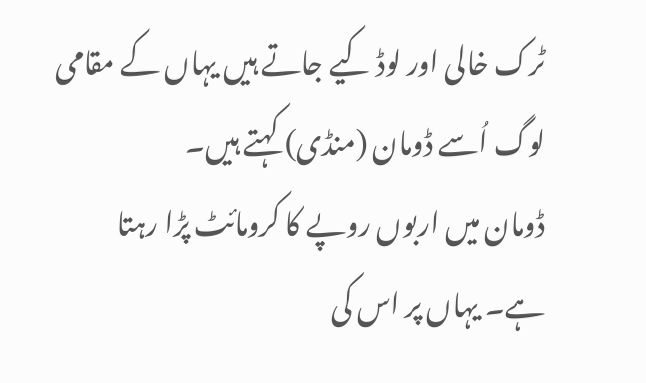ٹرک خالی اور لوڈ کیے جاتے ہیں یہاں کے مقامی لوگ اُسے ڈومان (منڈی) کہتے ہیں۔
ڈومان میں اربوں روپے کا کرومائٹ پڑا رہتا ہے۔ یہاں پر اس کی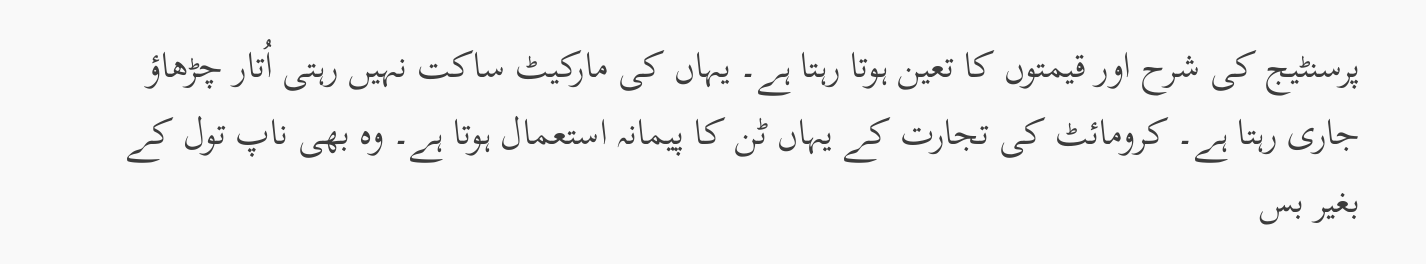پرسنٹیج کی شرح اور قیمتوں کا تعین ہوتا رہتا ہے۔ یہاں کی مارکیٹ ساکت نہیں رہتی اُتار چڑھاؤ جاری رہتا ہے۔ کرومائٹ کی تجارت کے یہاں ٹن کا پیمانہ استعمال ہوتا ہے۔ وہ بھی ناپ تول کے بغیر بس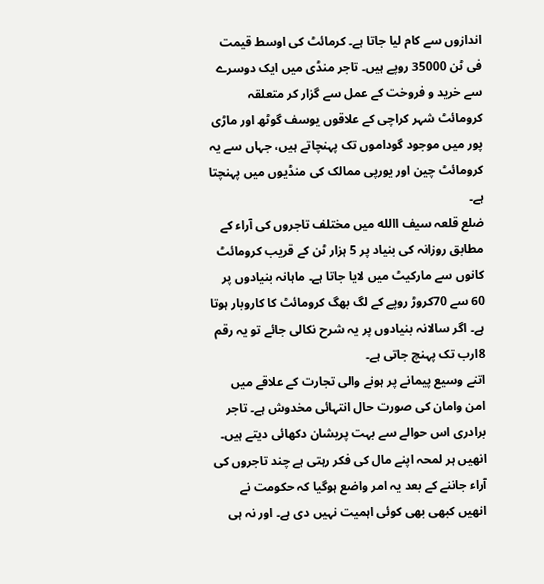اندازوں سے کام لیا جاتا ہے۔ کرمائٹ کی اوسط قیمت فی ٹن 35000 روپے ہیں۔ تاجر منڈی میں ایک دوسرے سے خرید و فروخت کے عمل سے گزار کر متعلقہ کرومائٹ شہر کراچی کے علاقوں یوسف گوٹھ اور ماڑی پور میں موجود گوداموں تک پہنچاتے ہیں، جہاں سے یہ کرومائٹ چین اور یورپی ممالک کی منڈیوں میں پہنچتا ہے۔
ضلع قلعہ سیف االله میں مختلف تاجروں کی آراء کے مطابق روزانہ کی بنیاد پر 5 ہزار ٹن کے قریب کرومائٹ کانوں سے مارکیٹ میں لایا جاتا ہے۔ ماہانہ بنیادوں پر 60 سے 70کروڑ روپے کے لگ بھگ کرومائٹ کا کاروبار ہوتا ہے۔ اگر سالانہ بنیادوں پر یہ شرح نکالی جائے تو یہ رقم 8ارب تک پہنچ جاتی ہے۔
اتنے وسیع پیمانے پر ہونے والی تجارت کے علاقے میں امن وامان کی صورت حال انتہائی مخدوش ہے۔ تاجر برادری اس حوالے سے بہت پریشان دکھائی دیتے ہیں۔ انھیں ہر لمحہ اپنے مال کی فکر رہتی ہے چند تاجروں کی آراء جاننے کے بعد یہ امر واضع ہوگیا کہ حکومت نے انھیں کبھی بھی کوئی اہمیت نہیں دی ہے۔ اور نہ ہی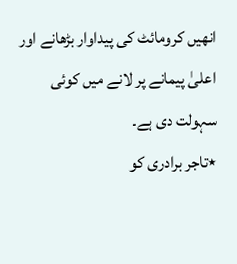انھیں کرومائٹ کی پیداوار بڑھانے اور اعلیٰ پیمانے پر لانے میں کوئی سہولت دی ہے۔
٭تاجر برادری کو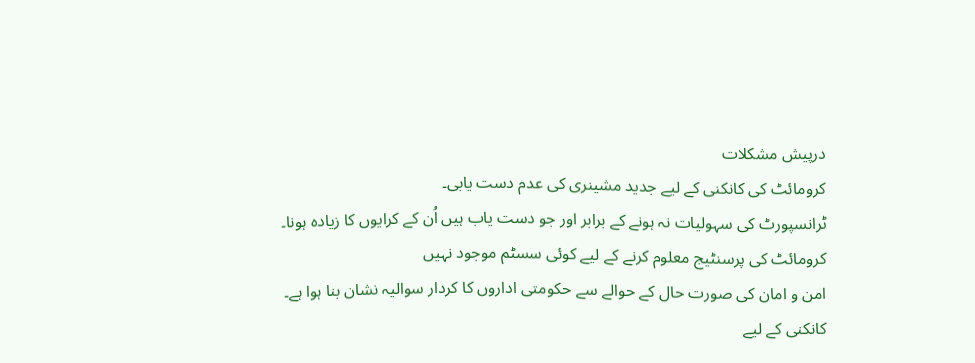درپیش مشکلات
کرومائٹ کی کانکنی کے لیے جدید مشینری کی عدم دست یابی۔
ٹرانسپورٹ کی سہولیات نہ ہونے کے برابر اور جو دست یاب ہیں اُن کے کرایوں کا زیادہ ہونا۔
کرومائٹ کی پرسنٹیج معلوم کرنے کے لیے کوئی سسٹم موجود نہیں
امن و امان کی صورت حال کے حوالے سے حکومتی اداروں کا کردار سوالیہ نشان بنا ہوا ہے۔
کانکنی کے لیے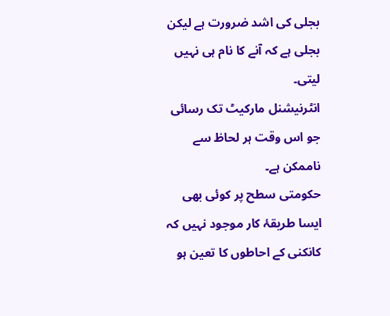بجلی کی اشد ضرورت ہے لیکن بجلی ہے کہ آنے کا نام ہی نہیں لیتی۔
انٹرنیشنل مارکیٹ تک رسائی جو اس وقت ہر لحاظ سے ناممکن ہے۔
حکومتی سطح پر کوئی بھی ایسا طریقۂ کار موجود نہیں کہ کانکنی کے احاطوں کا تعین ہو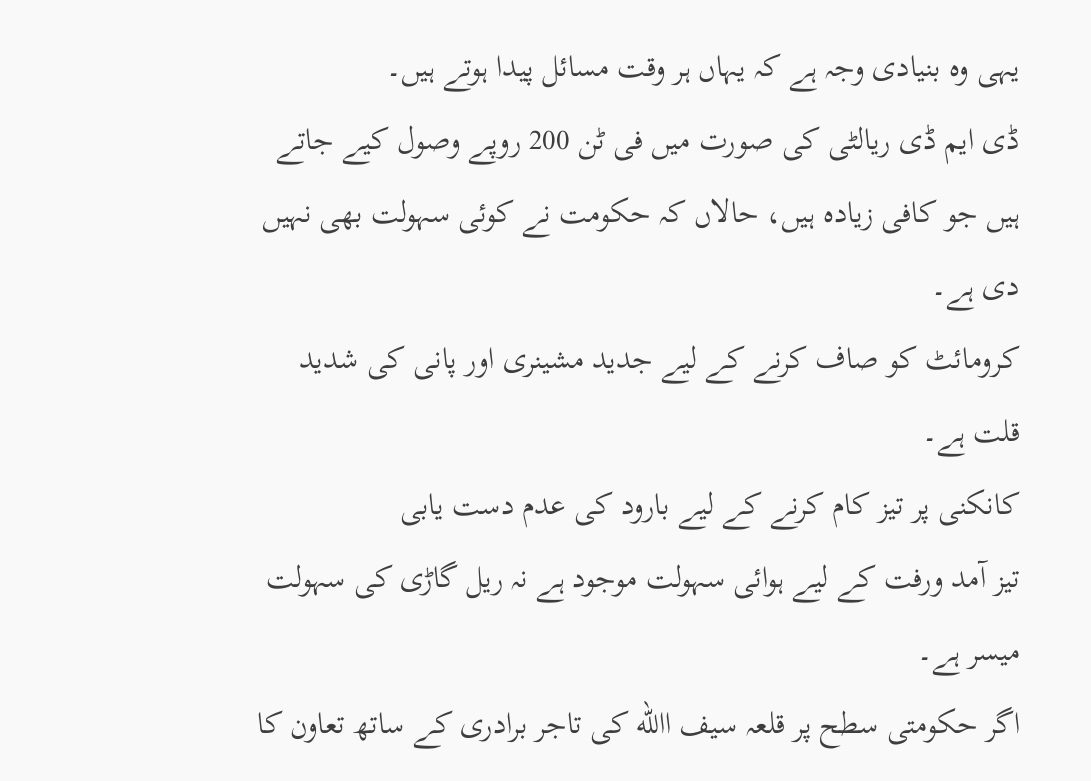یہی وہ بنیادی وجہ ہے کہ یہاں ہر وقت مسائل پیدا ہوتے ہیں۔
ڈی ایم ڈی ریالٹی کی صورت میں فی ٹن 200 روپے وصول کیے جاتے ہیں جو کافی زیادہ ہیں، حالاں کہ حکومت نے کوئی سہولت بھی نہیں دی ہے۔
کرومائٹ کو صاف کرنے کے لیے جدید مشینری اور پانی کی شدید قلت ہے۔
کانکنی پر تیز کام کرنے کے لیے بارود کی عدم دست یابی
تیز آمد ورفت کے لیے ہوائی سہولت موجود ہے نہ ریل گاڑی کی سہولت میسر ہے۔
اگر حکومتی سطح پر قلعہ سیف االله کی تاجر برادری کے ساتھ تعاون کا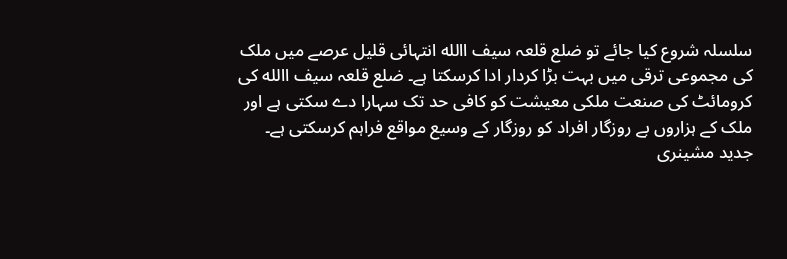سلسلہ شروع کیا جائے تو ضلع قلعہ سیف االله انتہائی قلیل عرصے میں ملک کی مجموعی ترقی میں بہت بڑا کردار ادا کرسکتا ہے۔ ضلع قلعہ سیف االله کی کرومائٹ کی صنعت ملکی معیشت کو کافی حد تک سہارا دے سکتی ہے اور ملک کے ہزاروں بے روزگار افراد کو روزگار کے وسیع مواقع فراہم کرسکتی ہے۔
جدید مشینری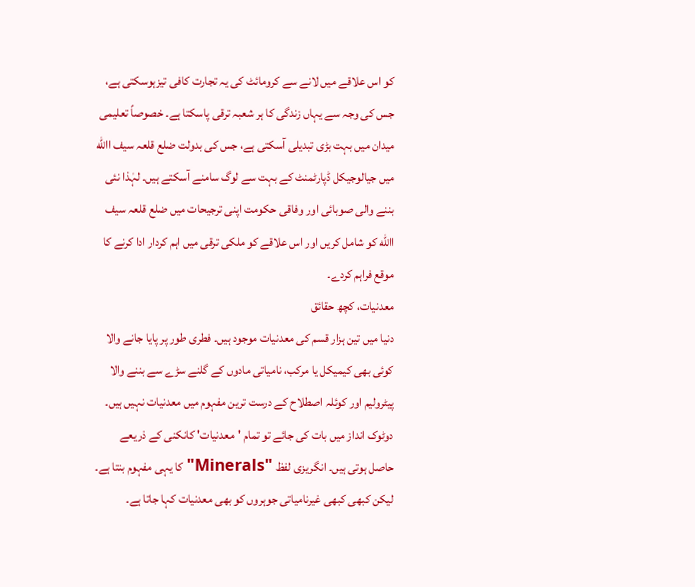کو اس علاقے میں لانے سے کرومائٹ کی یہ تجارت کافی تیزہوسکتی ہے، جس کی وجہ سے یہاں زندگی کا ہر شعبہ ترقی پاسکتا ہے۔ خصوصاً تعلیمی میدان میں بہت بڑی تبدیلی آسکتی ہے، جس کی بدولت ضلع قلعہ سیف االله میں جیالوجیکل ڈپارٹمنٹ کے بہت سے لوگ سامنے آسکتے ہیں۔ لہٰذا نئی بننے والی صوبائی اور وفاقی حکومت اپنی ترجیحات میں ضلع قلعہ سیف االله کو شامل کریں اور اس علاقے کو ملکی ترقی میں اہم کردار ادا کرنے کا موقع فراہم کردے۔
معدنیات، کچھ حقائق
دنیا میں تین ہزار قسم کی معدنیات موجود ہیں۔ فطری طور پر پایا جانے والا کوئی بھی کیمیکل یا مرکب، نامیاتی مادوں کے گلنے سڑے سے بننے والا پیٹرولیم اور کوئلہ اصطلاح کے درست ترین مفہوم میں معدنیات نہیں ہیں۔ دوٹوک انداز میں بات کی جائے تو تمام 'معدنیات' کانکنی کے ذریعے حاصل ہوتی ہیں۔ انگریزی لفظ "Minerals"کا یہی مفہوم بنتا ہے۔ لیکن کبھی کبھی غیرنامیاتی جوہروں کو بھی معدنیات کہا جاتا ہے۔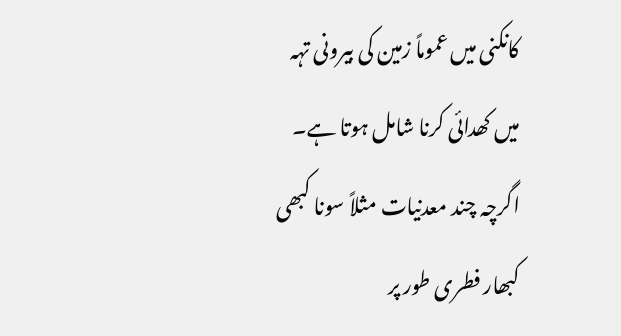کانکنی میں عموماً زمین کی بیرونی تہہ میں کھدائی کرنا شامل ہوتا ہے۔ اگرچہ چند معدنیات مثلاً سونا کبھی کبھار فطری طور پر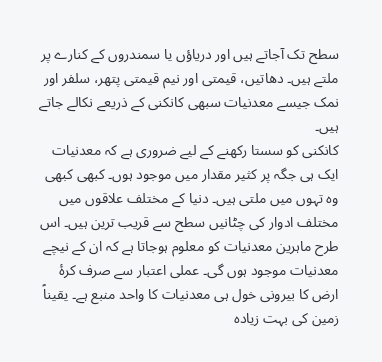سطح تک آجاتے ہیں اور دریاؤں یا سمندروں کے کنارے پر ملتے ہیں۔ دھاتیں، قیمتی اور نیم قیمتی پتھر، سلفر اور نمک جیسے معدنیات سبھی کانکنی کے ذریعے نکالے جاتے ہیں۔
کانکنی کو سستا رکھنے کے لیے ضروری ہے کہ معدنیات ایک ہی جگہ پر کثیر مقدار میں موجود ہوں۔ کبھی کبھی وہ تہوں میں ملتی ہیں۔ دنیا کے مختلف علاقوں میں مختلف ادوار کی چٹانیں سطح سے قریب ترین ہیں۔ اس طرح ماہرین معدنیات کو معلوم ہوجاتا ہے کہ ان کے نیچے معدنیات موجود ہوں گی۔ عملی اعتبار سے صرف کرۂ ارض کا بیرونی خول ہی معدنیات کا واحد منبع ہے۔ یقیناً زمین کی بہت زیادہ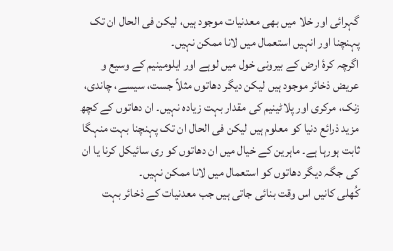گہرائی اور خلا میں بھی معدنیات موجود ہیں، لیکن فی الحال ان تک پہنچنا اور انہیں استعمال میں لانا ممکن نہیں۔
اگرچہ کرۂ ارض کے بیرونی خول میں لوہے اور ایلومینیم کے وسیع و عریض ذخائر موجود ہیں لیکن دیگر دھاتوں مثلاً جست، سیسے، چاندی، زنک، مرکری اور پلاٹینیم کی مقدار بہت زیادہ نہیں۔ ان دھاتوں کے کچھ مزید ذرائع دنیا کو معلوم ہیں لیکن فی الحال ان تک پہنچنا بہت منہگا ثابت ہورہا ہے۔ ماہرین کے خیال میں ان دھاتوں کو ری سائیکل کرنا یا ان کی جگہ دیگر دھاتوں کو استعمال میں لانا ممکن نہیں۔
کُھلی کانیں اس وقت بنائی جاتی ہیں جب معدنیات کے ذخائر بہت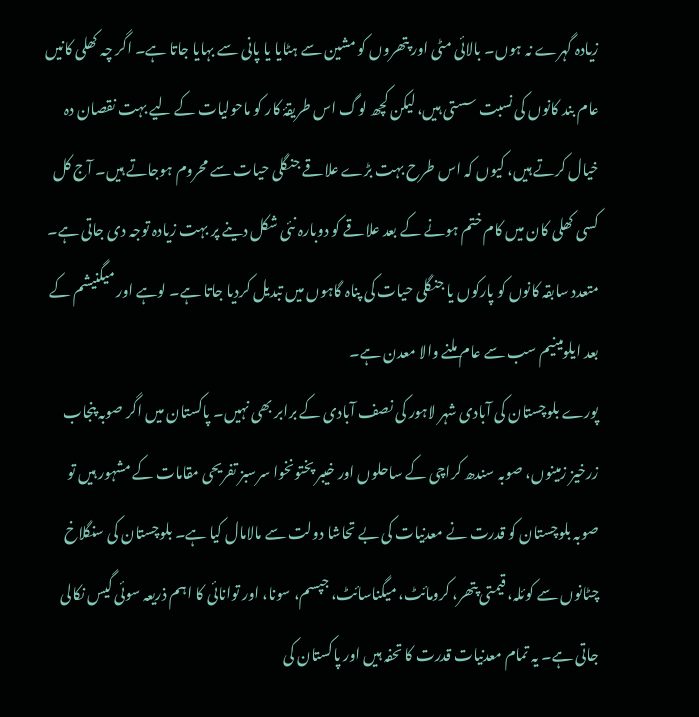زیادہ گہرے نہ ہوں۔ بالائی مٹی اور پتھروں کو مشین سے ہٹایا یا پانی سے بہایا جاتا ہے۔ اگر چہ کھلی کانیں عام بند کانوں کی نسبت سستی ہیں، لیکن کچھ لوگ اس طریقۂ کار کو ماحولیات کے لیے بہت نقصان دہ خیال کرتے ہیں، کیوں کہ اس طرح بہت بڑے علاقے جنگلی حیات سے محروم ہوجاتے ہیں۔ آج کل کسی کھلی کان میں کام ختم ہونے کے بعد علاقے کو دوبارہ نئی شکل دینے پر بہت زیادہ توجہ دی جاتی ہے۔ متعدد سابقہ کانوں کو پارکوں یا جنگلی حیات کی پناہ گاہوں میں تبدیل کردیا جاتا ہے۔ لوہے اور میگنیشم کے بعد ایلومینیم سب سے عام ملنے والا معدن ہے۔
پورے بلوچستان کی آبادی شہر لاہور کی نصف آبادی کے برابر بھی نہیں۔ پاکستان میں اگر صوبہ پنجاب زرخیز زمینوں، صوبہ سندھ کراچی کے ساحلوں اور خیبر پختونخوا سرسبز تفریحی مقامات کے مشہور ہیں تو صوبہ بلوچستان کو قدرت نے معدنیات کی بے تحاشا دولت سے مالامال کیا ہے۔ بلوچستان کی سنگلاخ چٹانوں سے کوئلہ، قیمتی پتھر، کرومائٹ، میگناسائٹ، جپسم، سونا، اور توانائی کا اہم ذریعہ سوئی گیس نکالی جاتی ہے۔ یہ تمام معدنیات قدرت کا تحفہ ہیں اور پاکستان کی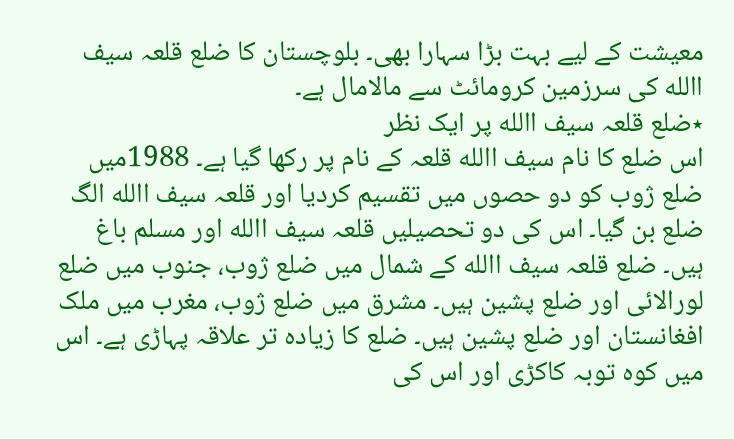معیشت کے لیے بہت بڑا سہارا بھی۔ بلوچستان کا ضلع قلعہ سیف االله کی سرزمین کرومائٹ سے مالامال ہے۔
٭ضلع قلعہ سیف االله پر ایک نظر
اس ضلع کا نام سیف االله قلعہ کے نام پر رکھا گیا ہے۔ 1988میں ضلع ژوب کو دو حصوں میں تقسیم کردیا اور قلعہ سیف االله الگ ضلع بن گیا۔ اس کی دو تحصیلیں قلعہ سیف االله اور مسلم باغ ہیں۔ ضلع قلعہ سیف االله کے شمال میں ضلع ژوب، جنوب میں ضلع لورالائی اور ضلع پشین ہیں۔ مشرق میں ضلع ژوب، مغرب میں ملک افغانستان اور ضلع پشین ہیں۔ ضلع کا زیادہ تر علاقہ پہاڑی ہے۔ اس میں کوہ توبہ کاکڑی اور اس کی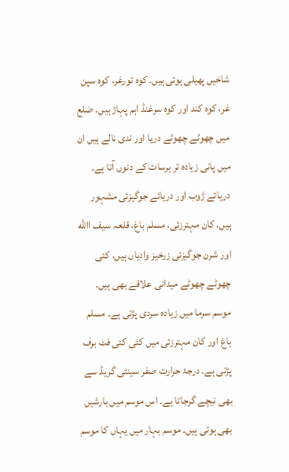شاخیں پھیلی ہوئی ہیں۔ کوہ تورغر، کوہ سپن غر، کوہ کند اور کوہ سرغنڈ اہم پہاڑ ہیں۔ ضلع میں چھوٹے چھوٹے دریا اور ندی نالے ہیں ان میں پانی زیادہ تر برسات کے دنوں آتا ہے۔
دریائے ژوب اور دریائے جوگیزئی مشہور ہیں۔ کان مہترزئی، مسلم باغ، قلعہ سیف االله اور شرن جوگیزئی زرخیز وادیاں ہیں، کئی چھوٹے چھوٹے میدانی علاقے بھی ہیں۔ موسم سرما میں زیادہ سردی پڑتی ہے۔ مسلم باغ اور کان مہترزئی میں کئی کئی فٹ برف پڑتی ہے۔ درجۂ حرارت صفر سینٹی گریڈ سے بھی نیچے گرجاتا ہے۔ اس موسم میں بارشیں بھی ہوتی ہیں۔ موسم بہار میں یہاں کا موسم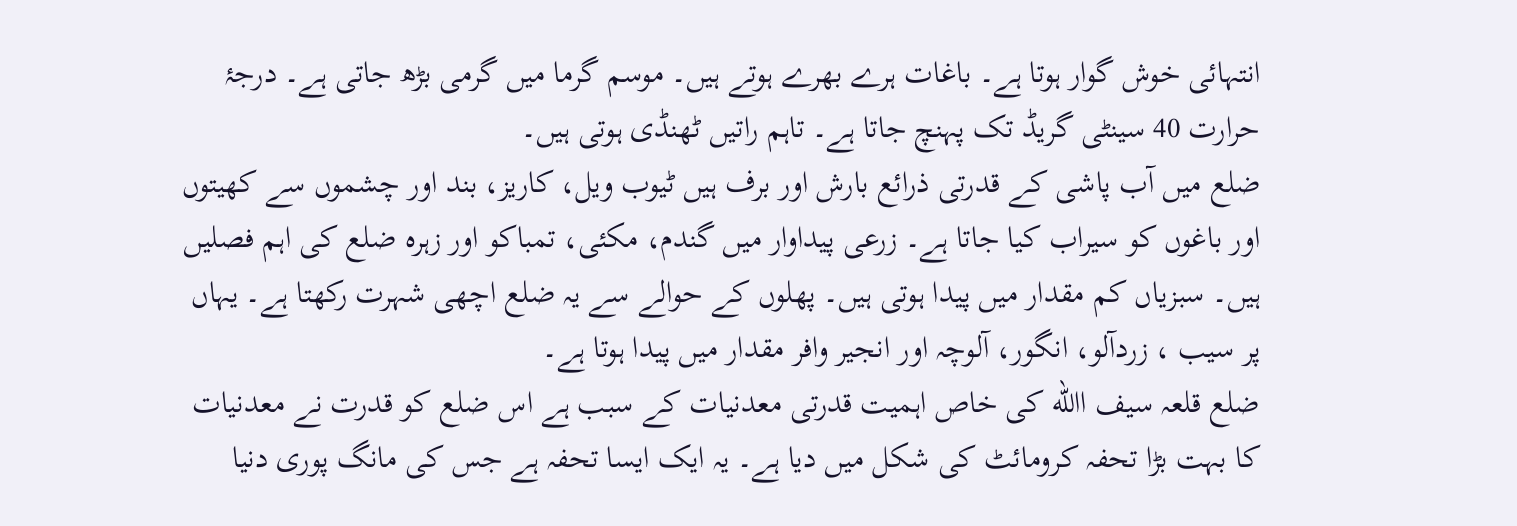انتہائی خوش گوار ہوتا ہے۔ باغات ہرے بھرے ہوتے ہیں۔ موسم گرما میں گرمی بڑھ جاتی ہے۔ درجۂ حرارت 40 سینٹی گریڈ تک پہنچ جاتا ہے۔ تاہم راتیں ٹھنڈی ہوتی ہیں۔
ضلع میں آب پاشی کے قدرتی ذرائع بارش اور برف ہیں ٹیوب ویل، کاریز، بند اور چشموں سے کھیتوں اور باغوں کو سیراب کیا جاتا ہے۔ زرعی پیداوار میں گندم، مکئی، تمباکو اور زہرہ ضلع کی اہم فصلیں ہیں۔ سبزیاں کم مقدار میں پیدا ہوتی ہیں۔ پھلوں کے حوالے سے یہ ضلع اچھی شہرت رکھتا ہے۔ یہاں پر سیب ، زردآلو، انگور، آلوچہ اور انجیر وافر مقدار میں پیدا ہوتا ہے۔
ضلع قلعہ سیف االله کی خاص اہمیت قدرتی معدنیات کے سبب ہے اس ضلع کو قدرت نے معدنیات کا بہت بڑا تحفہ کرومائٹ کی شکل میں دیا ہے۔ یہ ایک ایسا تحفہ ہے جس کی مانگ پوری دنیا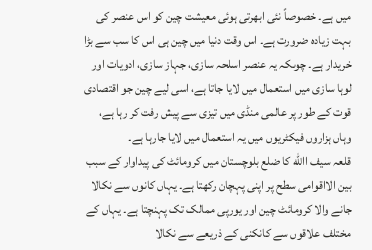میں ہے۔ خصوصاً نئی ابھرتی ہوئی معیشت چین کو اس عنصر کی بہت زیادہ ضرورت ہے۔ اس وقت دنیا میں چین ہی اس کا سب سے بڑا خریدار ہے۔ چوںکہ یہ عنصر اسلحہ سازی، جہاز سازی، ادویات اور لوہا سازی میں استعمال میں لایا جاتا ہے، اسی لیے چین جو اقتصادی قوت کے طور پر عالمی منڈی میں تیزی سے پیش رفت کر رہا ہے، وہاں ہزاروں فیکٹریوں میں یہ استعمال میں لایا جارہا ہے۔
قلعہ سیف االله کا ضلع بلوچستان میں کرومائٹ کی پیداوار کے سبب بین الااقوامی سطح پر اپنی پہچان رکھتا ہے۔ یہاں کانوں سے نکالا جانے والا کرومائٹ چین اور یورپی ممالک تک پہنچتا ہے۔ یہاں کے مختلف علاقوں سے کانکنی کے ذریعے سے نکالا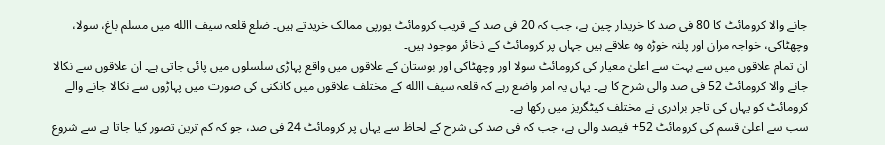جانے والا کرومائٹ کا 80 فی صد کا خریدار چین ہے، جب کہ 20 فی صد کے قریب کرومائٹ یورپی ممالک خریدتے ہیں۔ ضلع قلعہ سیف االله میں مسلم باغ، سولا، وچھٹاکی، خواجہ مران اور پلنہ خوڑہ وہ علاقے ہیں جہاں پر کرومائٹ کے ذخائر موجود ہیں۔
ان تمام علاقوں میں سے بہت سے اعلیٰ معیار کی کرومائٹ سولا اور وچھٹاکی اور بوستان کے علاقوں میں واقع پہاڑی سلسلوں میں پائی جاتی ہے۔ ان علاقوں سے نکالا جانے والا کرومائٹ 52 فی صد والی شرح کا ہے۔ یہاں یہ امر واضع رہے کہ قلعہ سیف االله کے مختلف علاقوں میں کانکنی کی صورت میں پہاڑوں سے نکالا جانے والے کرومائٹ کو یہاں کی تاجر برادری نے مختلف کیٹگریز میں رکھا ہے۔
سب سے اعلیٰ قسم کی کرومائٹ 52+ فیصد والی ہے، جب کہ فی صد کی شرح کے لحاظ سے یہاں پر کرومائٹ 24 فی صد، جو کہ کم ترین تصور کیا جاتا ہے سے شروع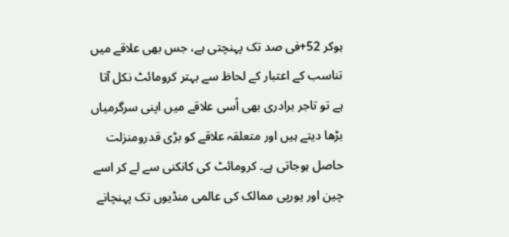ہوکر 52+فی صد تک پہنچتی ہے، جس بھی علاقے میں تناسب کے اعتبار کے لحاظ سے بہتر کرومائٹ نکل آتا ہے تو تاجر برادری بھی اُسی علاقے میں اپنی سرگرمیاں بڑھا دیتے ہیں اور متعلقہ علاقے کو بڑی قدرومنزلت حاصل ہوجاتی ہے۔ کرومائٹ کی کانکنی سے لے کر اسے چین اور یورپی ممالک کی عالمی منڈیوں تک پہنچانے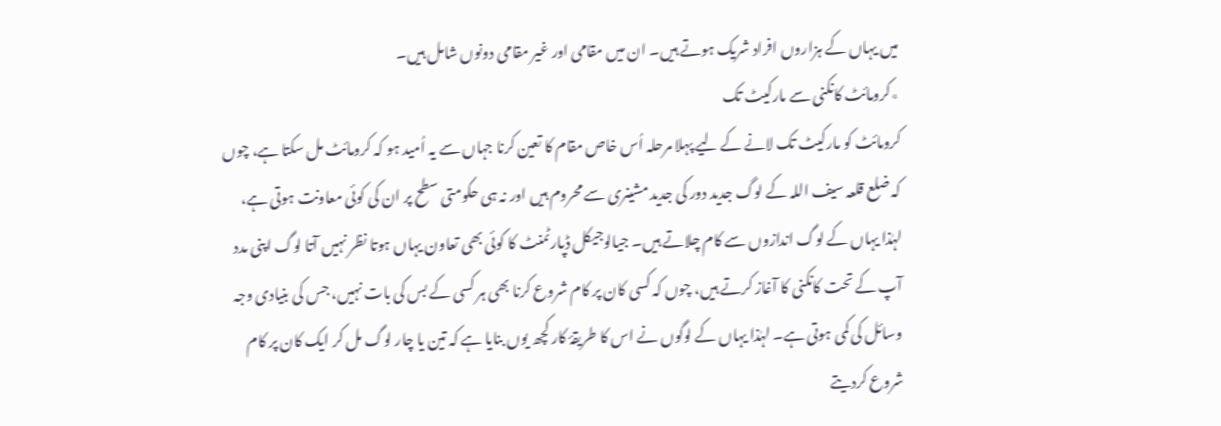میں یہاں کے ہزاروں افراد شریک ہوتے ہیں۔ ان میں مقامی اور غیر مقامی دونوں شامل ہیں۔
٭کرومائٹ کانکنی سے مارکیٹ تک
کرومائٹ کو مارکیٹ تک لانے کے لیے پہلا مرحلہ اُس خاص مقام کا تعین کرنا جہاں سے یہ اُمید ہو کہ کرومائٹ مل سکتا ہے، چوں کہ ضلع قلعہ سیف اللہ کے لوگ جدید دور کی جدید مشینری سے محروم ہیں اور نہ ہی حکومتی سطح پر ان کی کوئی معاونت ہوتی ہے، لہٰذا یہاں کے لوگ اندازوں سے کام چلاتے ہیں۔ جیالوجیکل ڈپارٹمنٹ کا کوئی بھی تعاون یہاں ہوتا نظر نہیں آتا لوگ اپنی مدد آپ کے تحت کانکنی کا آغاز کرتے ہیں، چوں کہ کسی کان پر کام شروع کرنا بھی ہر کسی کے بس کی بات نہیں، جس کی بنیادی وجہ وسائل کی کمی ہوتی ہے۔ لہٰذا یہاں کے لوگوں نے اس کا طریقۂ کار کچھ یوں بنایا ہے کہ تین یا چار لوگ مل کر ایک کان پر کام شروع کردیتے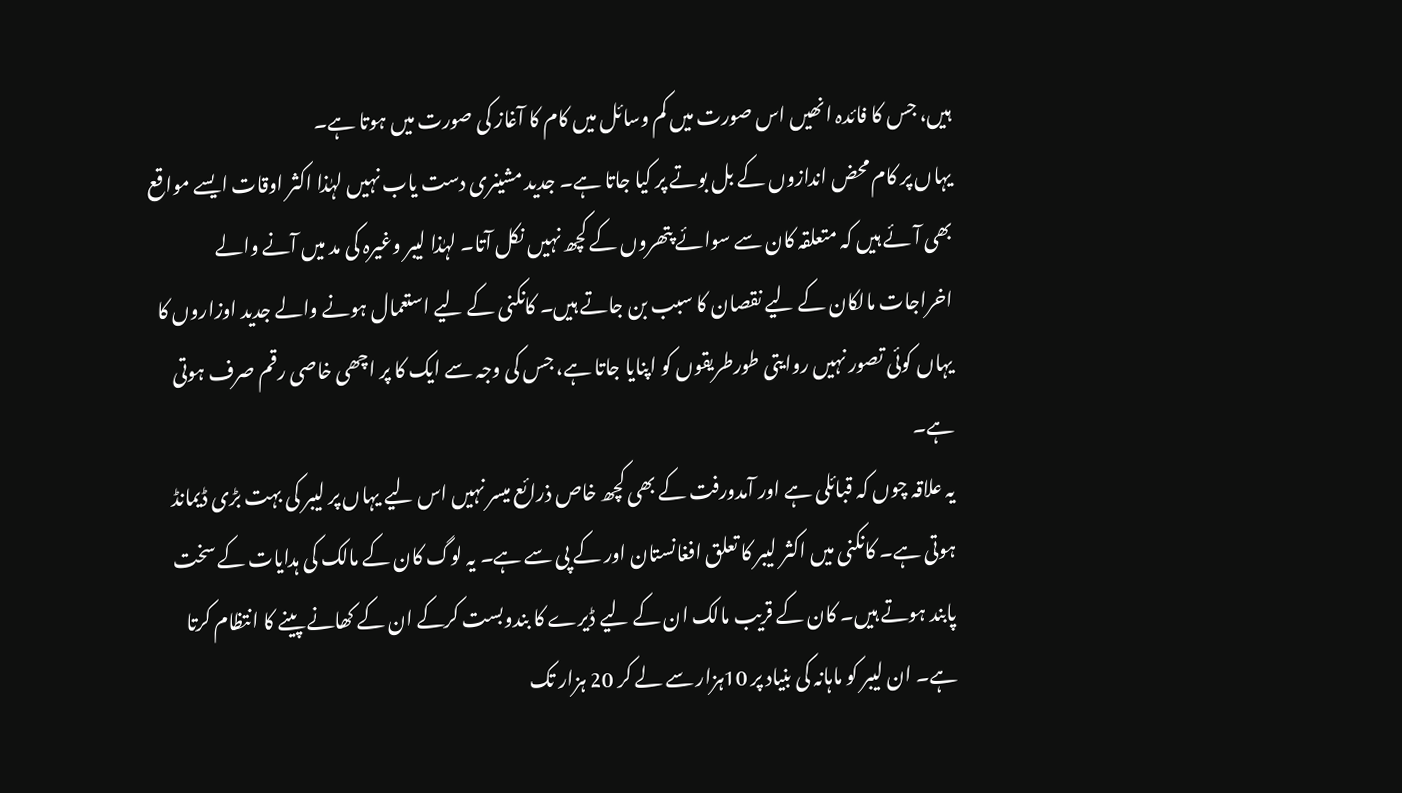ہیں، جس کا فائدہ انھیں اس صورت میں کم وسائل میں کام کا آغاز کی صورت میں ہوتا ہے۔
یہاں پر کام محض اندازوں کے بل بوتے پر کیا جاتا ہے۔ جدید مشینری دست یاب نہیں لہٰذا اکثر اوقات ایسے مواقع بھی آئے ہیں کہ متعلقہ کان سے سوائے پتھروں کے کچھ نہیں نکل آتا۔ لہٰذا لیبر وغیرہ کی مد میں آنے والے اخراجات مالکان کے لیے نقصان کا سبب بن جاتے ہیں۔ کانکنی کے لیے استعمال ہونے والے جدید اوزاروں کا یہاں کوئی تصور نہیں روایتی طورطریقوں کو اپنایا جاتا ہے، جس کی وجہ سے ایک کا پر اچھی خاصی رقم صرف ہوتی ہے۔
یہ علاقہ چوں کہ قبائلی ہے اور آمدورفت کے بھی کچھ خاص ذرائع میسر نہیں اس لیے یہاں پر لیبر کی بہت بڑی ڈیمانڈ ہوتی ہے۔ کانکنی میں اکثر لیبر کا تعلق افغانستان اور کے پی سے ہے۔ یہ لوگ کان کے مالک کی ہدایات کے سخت پابند ہوتے ہیں۔ کان کے قریب مالک ان کے لیے ڈیرے کا بندوبست کرکے ان کے کھانے پینے کا انتظام کرتا ہے۔ ان لیبر کو ماہانہ کی بنیاد پر 10ہزار سے لے کر 20 ہزار تک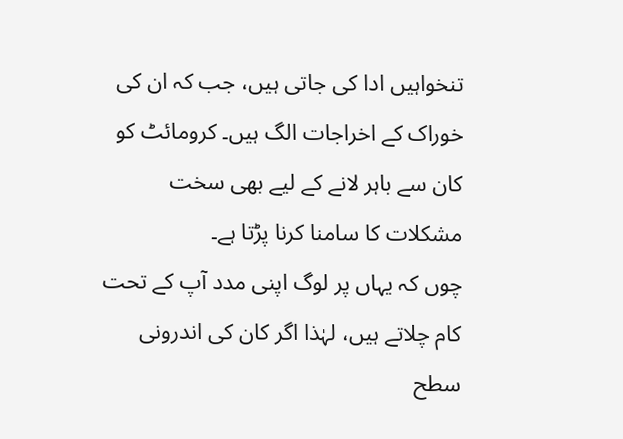تنخواہیں ادا کی جاتی ہیں، جب کہ ان کی خوراک کے اخراجات الگ ہیں۔ کرومائٹ کو کان سے باہر لانے کے لیے بھی سخت مشکلات کا سامنا کرنا پڑتا ہے۔
چوں کہ یہاں پر لوگ اپنی مدد آپ کے تحت کام چلاتے ہیں، لہٰذا اگر کان کی اندرونی سطح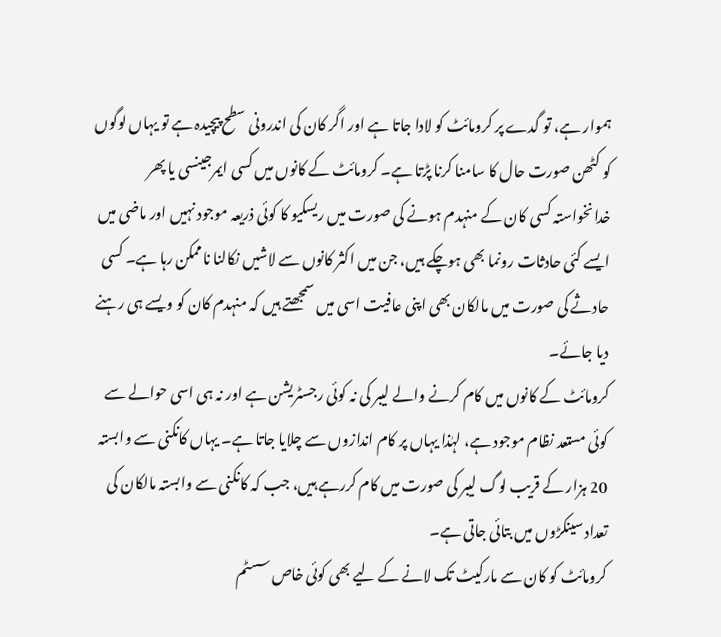ہموار ہے، تو گدے پر کرومائٹ کو لادا جاتا ہے اور اگر کان کی اندرونی سطح پیچیدہ ہے تو یہاں لوگوں کو کٹھن صورت حال کا سامنا کرنا پڑتا ہے۔ کرومائٹ کے کانوں میں کسی ایمرجینسی یا پھر خدانخواستہ کسی کان کے منہدم ہونے کی صورت میں ریسکیو کا کوئی ذریعہ موجود نہیں اور ماضی میں ایسے کئی حادثات رونما بھی ہوچکے ہیں، جن میں اکثر کانوں سے لاشیں نکالنا ناممکن رہا ہے۔ کسی حادثے کی صورت میں مالکان بھی اپنی عافیت اسی میں سمجھتے ہیں کہ منہدم کان کو ویسے ہی رہنے دیا جائے۔
کرومائٹ کے کانوں میں کام کرنے والے لیبر کی نہ کوئی رجسٹریشن ہے اور نہ ہی اسی حوالے سے کوئی مستعد نظام موجود ہے، لہٰذا یہاں پر کام اندازوں سے چلایا جاتا ہے۔ یہاں کانکنی سے وابستہ 20 ہزار کے قریب لوگ لیبر کی صورت میں کام کررہے ہیں، جب کہ کانکنی سے وابستہ مالکان کی تعداد سینکڑوں میں بتائی جاتی ہے۔
کرومائٹ کو کان سے مارکیٹ تک لانے کے لیے بھی کوئی خاص سسٹم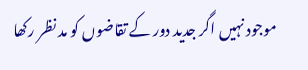موجود نہیں اگر جدید دور کے تقاضوں کو مد نظر رکھا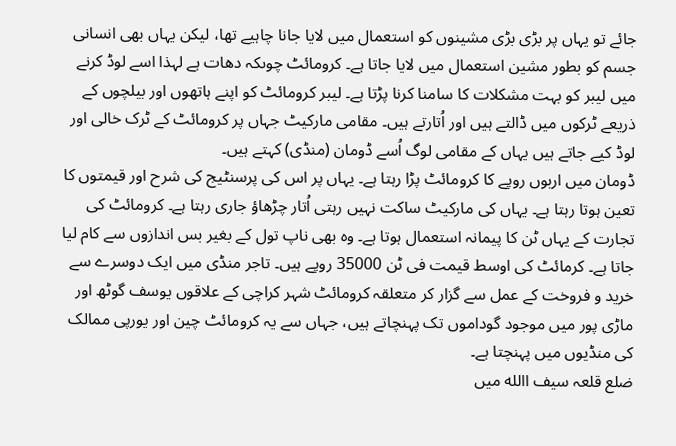جائے تو یہاں پر بڑی بڑی مشینوں کو استعمال میں لایا جانا چاہیے تھا، لیکن یہاں بھی انسانی جسم کو بطور مشین استعمال میں لایا جاتا ہے۔ کرومائٹ چوںکہ دھات ہے لہذا اسے لوڈ کرنے میں لیبر کو بہت مشکلات کا سامنا کرنا پڑتا ہے۔ لیبر کرومائٹ کو اپنے ہاتھوں اور بیلچوں کے ذریعے ٹرکوں میں ڈالتے ہیں اور اُتارتے ہیں۔ مقامی مارکیٹ جہاں پر کرومائٹ کے ٹرک خالی اور لوڈ کیے جاتے ہیں یہاں کے مقامی لوگ اُسے ڈومان (منڈی) کہتے ہیں۔
ڈومان میں اربوں روپے کا کرومائٹ پڑا رہتا ہے۔ یہاں پر اس کی پرسنٹیج کی شرح اور قیمتوں کا تعین ہوتا رہتا ہے۔ یہاں کی مارکیٹ ساکت نہیں رہتی اُتار چڑھاؤ جاری رہتا ہے۔ کرومائٹ کی تجارت کے یہاں ٹن کا پیمانہ استعمال ہوتا ہے۔ وہ بھی ناپ تول کے بغیر بس اندازوں سے کام لیا جاتا ہے۔ کرمائٹ کی اوسط قیمت فی ٹن 35000 روپے ہیں۔ تاجر منڈی میں ایک دوسرے سے خرید و فروخت کے عمل سے گزار کر متعلقہ کرومائٹ شہر کراچی کے علاقوں یوسف گوٹھ اور ماڑی پور میں موجود گوداموں تک پہنچاتے ہیں، جہاں سے یہ کرومائٹ چین اور یورپی ممالک کی منڈیوں میں پہنچتا ہے۔
ضلع قلعہ سیف االله میں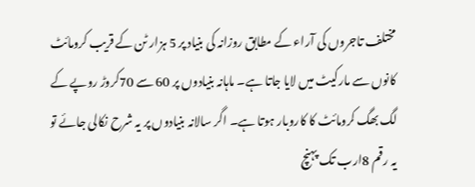مختلف تاجروں کی آراء کے مطابق روزانہ کی بنیاد پر 5 ہزار ٹن کے قریب کرومائٹ کانوں سے مارکیٹ میں لایا جاتا ہے۔ ماہانہ بنیادوں پر 60 سے 70کروڑ روپے کے لگ بھگ کرومائٹ کا کاروبار ہوتا ہے۔ اگر سالانہ بنیادوں پر یہ شرح نکالی جائے تو یہ رقم 8ارب تک پہنچ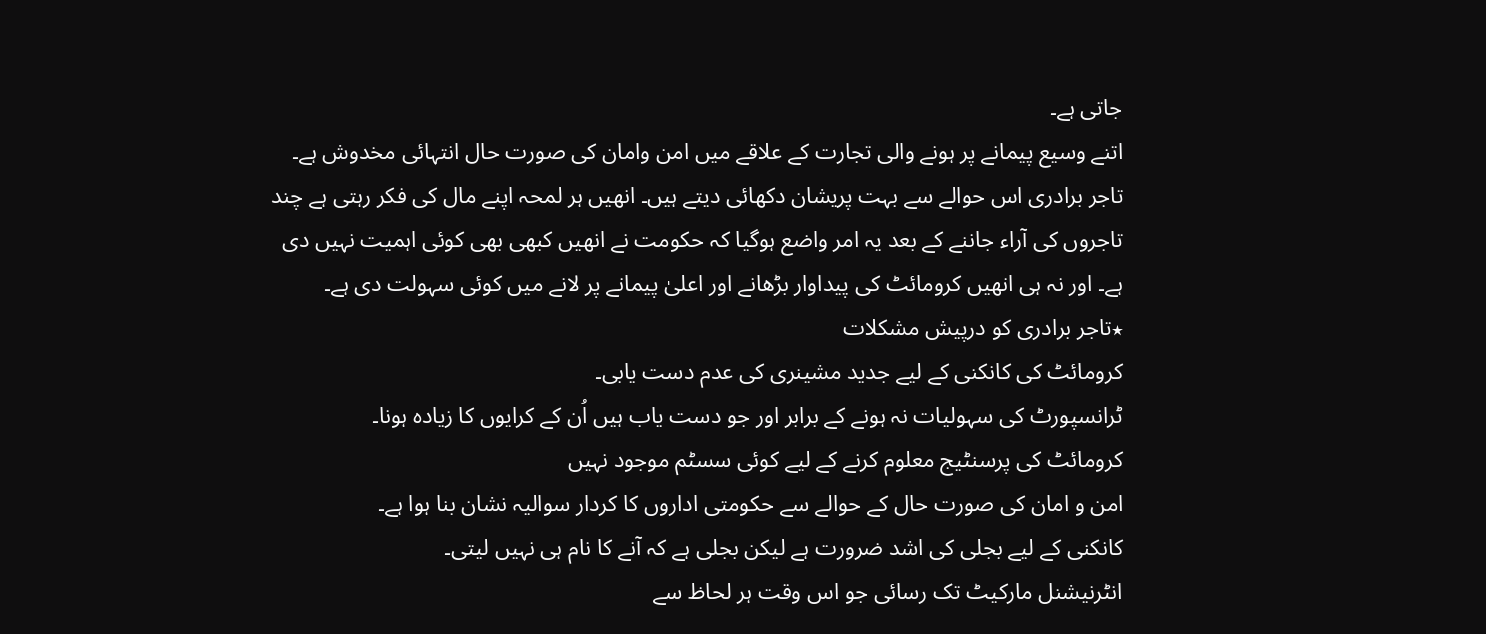جاتی ہے۔
اتنے وسیع پیمانے پر ہونے والی تجارت کے علاقے میں امن وامان کی صورت حال انتہائی مخدوش ہے۔ تاجر برادری اس حوالے سے بہت پریشان دکھائی دیتے ہیں۔ انھیں ہر لمحہ اپنے مال کی فکر رہتی ہے چند تاجروں کی آراء جاننے کے بعد یہ امر واضع ہوگیا کہ حکومت نے انھیں کبھی بھی کوئی اہمیت نہیں دی ہے۔ اور نہ ہی انھیں کرومائٹ کی پیداوار بڑھانے اور اعلیٰ پیمانے پر لانے میں کوئی سہولت دی ہے۔
٭تاجر برادری کو درپیش مشکلات
کرومائٹ کی کانکنی کے لیے جدید مشینری کی عدم دست یابی۔
ٹرانسپورٹ کی سہولیات نہ ہونے کے برابر اور جو دست یاب ہیں اُن کے کرایوں کا زیادہ ہونا۔
کرومائٹ کی پرسنٹیج معلوم کرنے کے لیے کوئی سسٹم موجود نہیں
امن و امان کی صورت حال کے حوالے سے حکومتی اداروں کا کردار سوالیہ نشان بنا ہوا ہے۔
کانکنی کے لیے بجلی کی اشد ضرورت ہے لیکن بجلی ہے کہ آنے کا نام ہی نہیں لیتی۔
انٹرنیشنل مارکیٹ تک رسائی جو اس وقت ہر لحاظ سے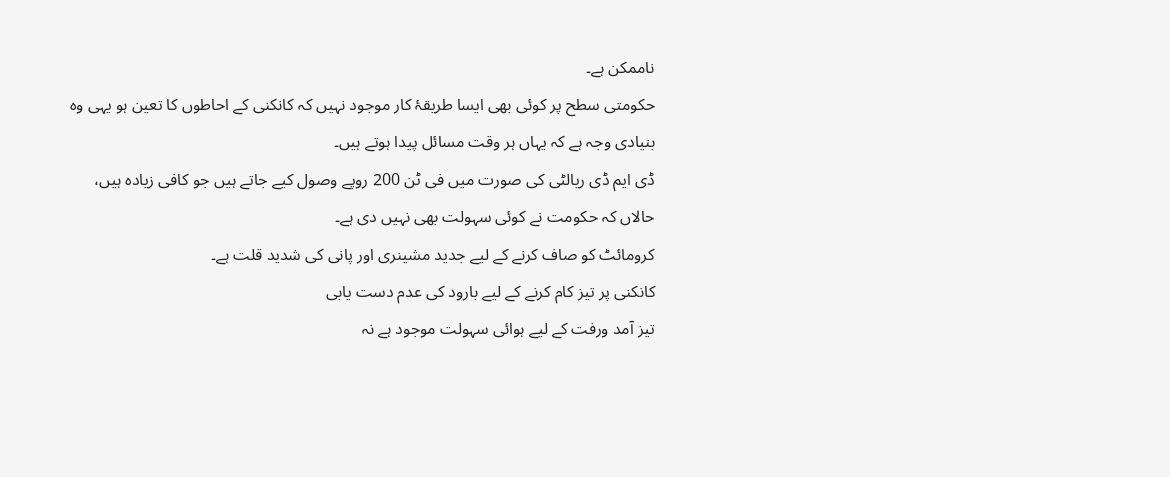ناممکن ہے۔
حکومتی سطح پر کوئی بھی ایسا طریقۂ کار موجود نہیں کہ کانکنی کے احاطوں کا تعین ہو یہی وہ بنیادی وجہ ہے کہ یہاں ہر وقت مسائل پیدا ہوتے ہیں۔
ڈی ایم ڈی ریالٹی کی صورت میں فی ٹن 200 روپے وصول کیے جاتے ہیں جو کافی زیادہ ہیں، حالاں کہ حکومت نے کوئی سہولت بھی نہیں دی ہے۔
کرومائٹ کو صاف کرنے کے لیے جدید مشینری اور پانی کی شدید قلت ہے۔
کانکنی پر تیز کام کرنے کے لیے بارود کی عدم دست یابی
تیز آمد ورفت کے لیے ہوائی سہولت موجود ہے نہ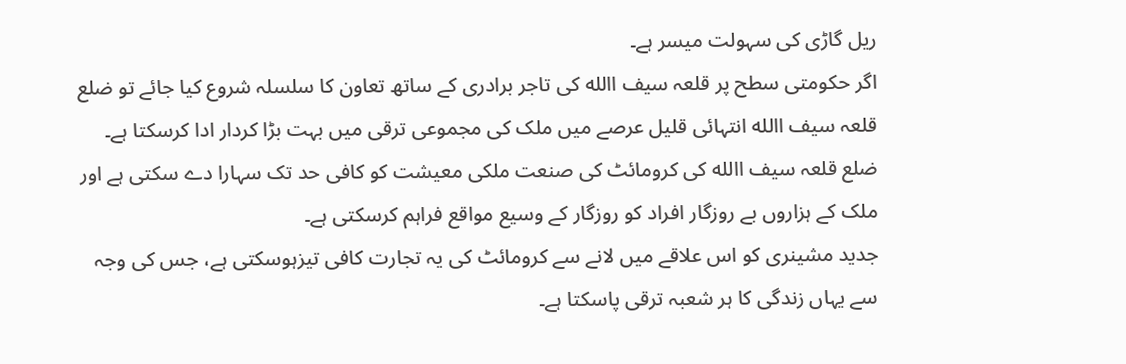ریل گاڑی کی سہولت میسر ہے۔
اگر حکومتی سطح پر قلعہ سیف االله کی تاجر برادری کے ساتھ تعاون کا سلسلہ شروع کیا جائے تو ضلع قلعہ سیف االله انتہائی قلیل عرصے میں ملک کی مجموعی ترقی میں بہت بڑا کردار ادا کرسکتا ہے۔ ضلع قلعہ سیف االله کی کرومائٹ کی صنعت ملکی معیشت کو کافی حد تک سہارا دے سکتی ہے اور ملک کے ہزاروں بے روزگار افراد کو روزگار کے وسیع مواقع فراہم کرسکتی ہے۔
جدید مشینری کو اس علاقے میں لانے سے کرومائٹ کی یہ تجارت کافی تیزہوسکتی ہے، جس کی وجہ سے یہاں زندگی کا ہر شعبہ ترقی پاسکتا ہے۔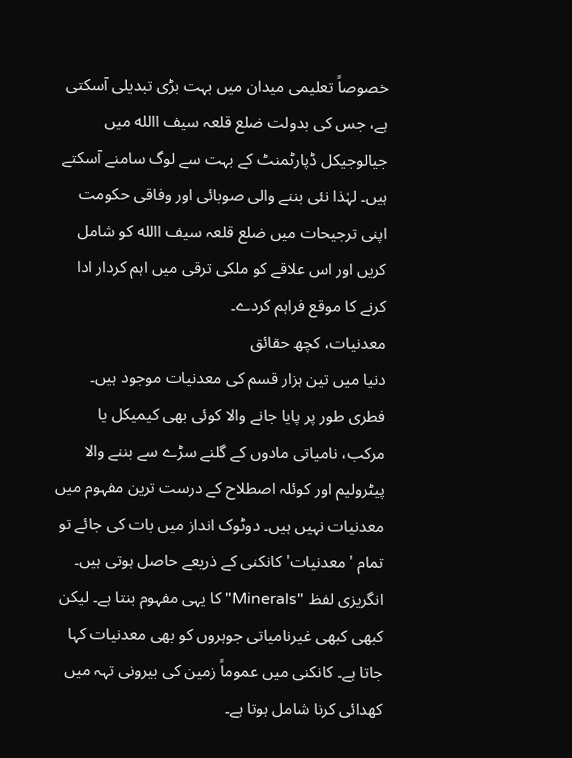خصوصاً تعلیمی میدان میں بہت بڑی تبدیلی آسکتی ہے، جس کی بدولت ضلع قلعہ سیف االله میں جیالوجیکل ڈپارٹمنٹ کے بہت سے لوگ سامنے آسکتے ہیں۔ لہٰذا نئی بننے والی صوبائی اور وفاقی حکومت اپنی ترجیحات میں ضلع قلعہ سیف االله کو شامل کریں اور اس علاقے کو ملکی ترقی میں اہم کردار ادا کرنے کا موقع فراہم کردے۔
معدنیات، کچھ حقائق
دنیا میں تین ہزار قسم کی معدنیات موجود ہیں۔ فطری طور پر پایا جانے والا کوئی بھی کیمیکل یا مرکب، نامیاتی مادوں کے گلنے سڑے سے بننے والا پیٹرولیم اور کوئلہ اصطلاح کے درست ترین مفہوم میں معدنیات نہیں ہیں۔ دوٹوک انداز میں بات کی جائے تو تمام 'معدنیات' کانکنی کے ذریعے حاصل ہوتی ہیں۔ انگریزی لفظ "Minerals"کا یہی مفہوم بنتا ہے۔ لیکن کبھی کبھی غیرنامیاتی جوہروں کو بھی معدنیات کہا جاتا ہے۔ کانکنی میں عموماً زمین کی بیرونی تہہ میں کھدائی کرنا شامل ہوتا ہے۔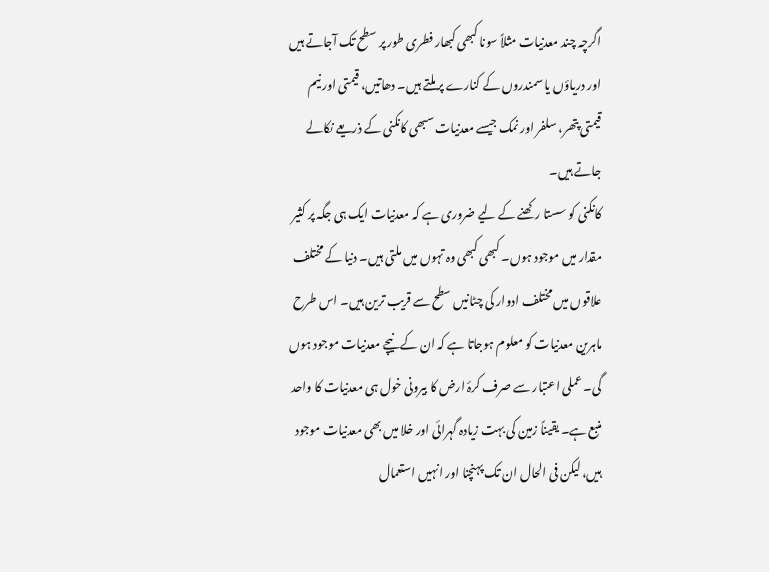اگرچہ چند معدنیات مثلاً سونا کبھی کبھار فطری طور پر سطح تک آجاتے ہیں اور دریاؤں یا سمندروں کے کنارے پر ملتے ہیں۔ دھاتیں، قیمتی اور نیم قیمتی پتھر، سلفر اور نمک جیسے معدنیات سبھی کانکنی کے ذریعے نکالے جاتے ہیں۔
کانکنی کو سستا رکھنے کے لیے ضروری ہے کہ معدنیات ایک ہی جگہ پر کثیر مقدار میں موجود ہوں۔ کبھی کبھی وہ تہوں میں ملتی ہیں۔ دنیا کے مختلف علاقوں میں مختلف ادوار کی چٹانیں سطح سے قریب ترین ہیں۔ اس طرح ماہرین معدنیات کو معلوم ہوجاتا ہے کہ ان کے نیچے معدنیات موجود ہوں گی۔ عملی اعتبار سے صرف کرۂ ارض کا بیرونی خول ہی معدنیات کا واحد منبع ہے۔ یقیناً زمین کی بہت زیادہ گہرائی اور خلا میں بھی معدنیات موجود ہیں، لیکن فی الحال ان تک پہنچنا اور انہیں استعمال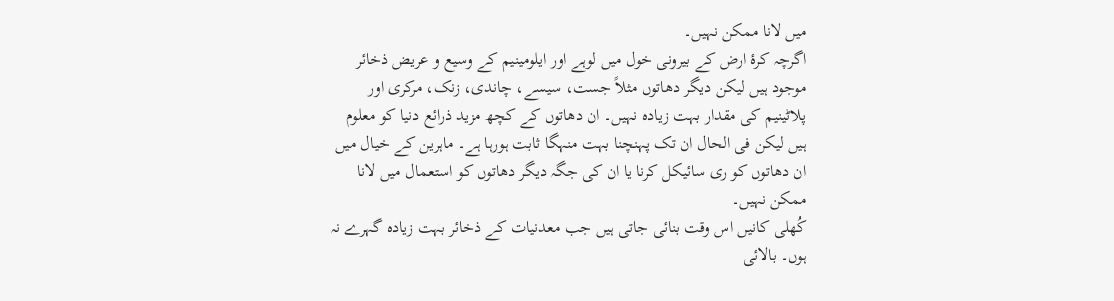میں لانا ممکن نہیں۔
اگرچہ کرۂ ارض کے بیرونی خول میں لوہے اور ایلومینیم کے وسیع و عریض ذخائر موجود ہیں لیکن دیگر دھاتوں مثلاً جست، سیسے، چاندی، زنک، مرکری اور پلاٹینیم کی مقدار بہت زیادہ نہیں۔ ان دھاتوں کے کچھ مزید ذرائع دنیا کو معلوم ہیں لیکن فی الحال ان تک پہنچنا بہت منہگا ثابت ہورہا ہے۔ ماہرین کے خیال میں ان دھاتوں کو ری سائیکل کرنا یا ان کی جگہ دیگر دھاتوں کو استعمال میں لانا ممکن نہیں۔
کُھلی کانیں اس وقت بنائی جاتی ہیں جب معدنیات کے ذخائر بہت زیادہ گہرے نہ ہوں۔ بالائی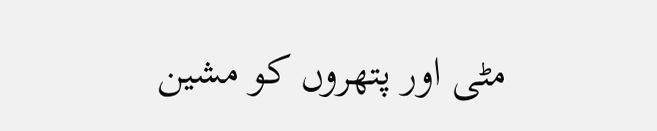مٹی اور پتھروں کو مشین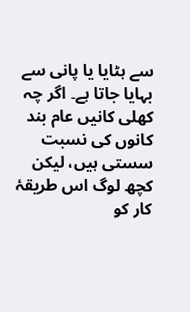سے ہٹایا یا پانی سے بہایا جاتا ہے۔ اگر چہ کھلی کانیں عام بند کانوں کی نسبت سستی ہیں، لیکن کچھ لوگ اس طریقۂ کار کو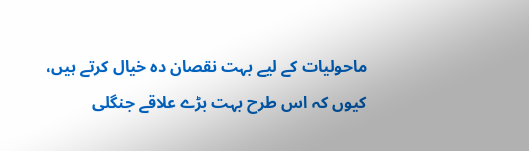ماحولیات کے لیے بہت نقصان دہ خیال کرتے ہیں، کیوں کہ اس طرح بہت بڑے علاقے جنگلی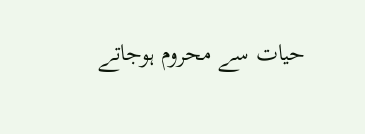حیات سے محروم ہوجاتے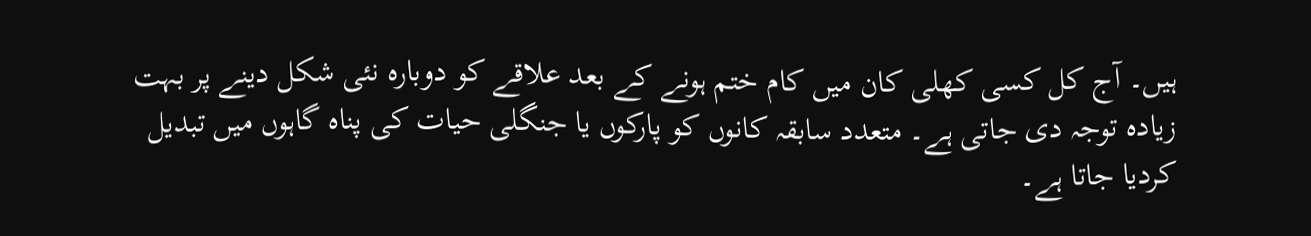ہیں۔ آج کل کسی کھلی کان میں کام ختم ہونے کے بعد علاقے کو دوبارہ نئی شکل دینے پر بہت زیادہ توجہ دی جاتی ہے۔ متعدد سابقہ کانوں کو پارکوں یا جنگلی حیات کی پناہ گاہوں میں تبدیل کردیا جاتا ہے۔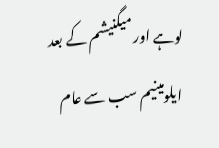لوہے اور میگنیشم کے بعد ایلومینیم سب سے عام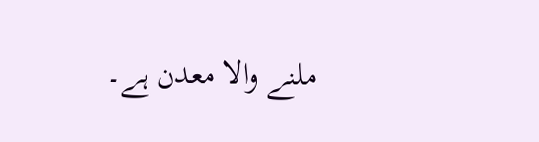ملنے والا معدن ہے۔